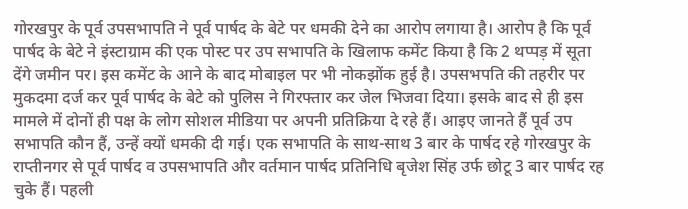गोरखपुर के पूर्व उपसभापति ने पूर्व पार्षद के बेटे पर धमकी देने का आरोप लगाया है। आरोप है कि पूर्व पार्षद के बेटे ने इंस्टाग्राम की एक पोस्ट पर उप सभापति के खिलाफ कमेंट किया है कि 2 थप्पड़ में सूता देंगे जमीन पर। इस कमेंट के आने के बाद मोबाइल पर भी नोकझोंक हुई है। उपसभपति की तहरीर पर मुकदमा दर्ज कर पूर्व पार्षद के बेटे को पुलिस ने गिरफ्तार कर जेल भिजवा दिया। इसके बाद से ही इस मामले में दोनों ही पक्ष के लोग सोशल मीडिया पर अपनी प्रतिक्रिया दे रहे हैं। आइए जानते हैं पूर्व उप सभापति कौन हैं, उन्हें क्यों धमकी दी गई। एक सभापति के साथ-साथ 3 बार के पार्षद रहे गोरखपुर के राप्तीनगर से पूर्व पार्षद व उपसभापति और वर्तमान पार्षद प्रतिनिधि बृजेश सिंह उर्फ छोटू 3 बार पार्षद रह चुके हैं। पहली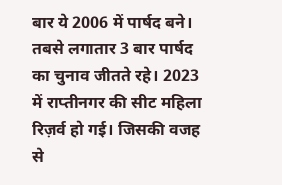बार ये 2006 में पार्षद बने। तबसे लगातार 3 बार पार्षद का चुनाव जीतते रहे। 2023 में राप्तीनगर की सीट महिला रिज़र्व हो गई। जिसकी वजह से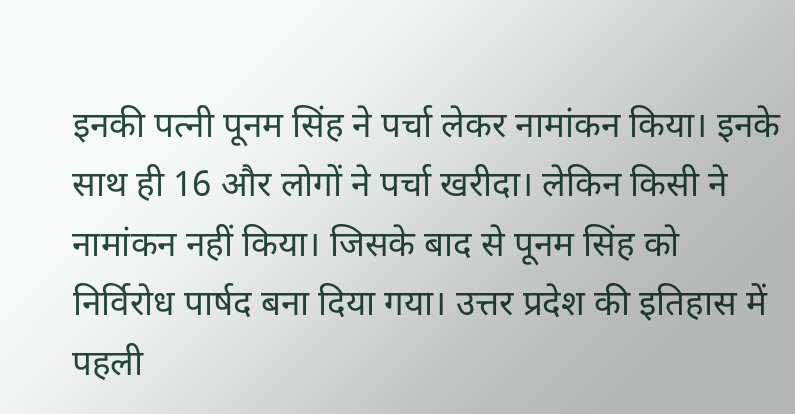इनकी पत्नी पूनम सिंह ने पर्चा लेकर नामांकन किया। इनके साथ ही 16 और लोगों ने पर्चा खरीदा। लेकिन किसी ने नामांकन नहीं किया। जिसके बाद से पूनम सिंह को निर्विरोध पार्षद बना दिया गया। उत्तर प्रदेश की इतिहास में पहली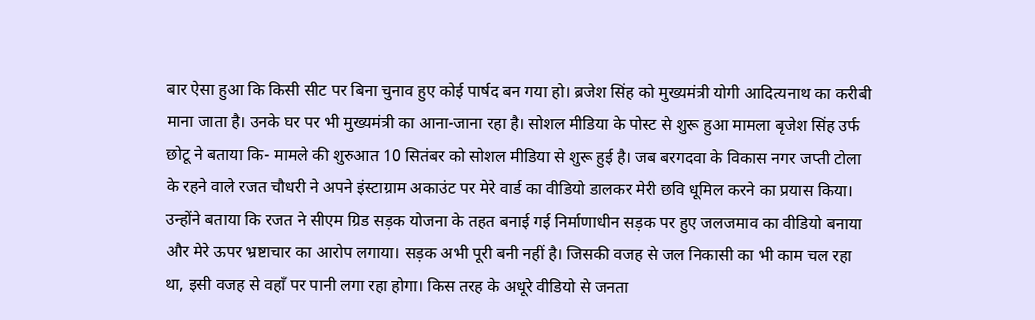बार ऐसा हुआ कि किसी सीट पर बिना चुनाव हुए कोई पार्षद बन गया हो। ब्रजेश सिंह को मुख्यमंत्री योगी आदित्यनाथ का करीबी माना जाता है। उनके घर पर भी मुख्यमंत्री का आना-जाना रहा है। सोशल मीडिया के पोस्ट से शुरू हुआ मामला बृजेश सिंह उर्फ छोटू ने बताया कि- मामले की शुरुआत 10 सितंबर को सोशल मीडिया से शुरू हुई है। जब बरगदवा के विकास नगर जप्ती टोला के रहने वाले रजत चौधरी ने अपने इंस्टाग्राम अकाउंट पर मेरे वार्ड का वीडियो डालकर मेरी छवि धूमिल करने का प्रयास किया। उन्होंने बताया कि रजत ने सीएम ग्रिड सड़क योजना के तहत बनाई गई निर्माणाधीन सड़क पर हुए जलजमाव का वीडियो बनाया और मेरे ऊपर भ्रष्टाचार का आरोप लगाया। सड़क अभी पूरी बनी नहीं है। जिसकी वजह से जल निकासी का भी काम चल रहा था, इसी वजह से वहाँ पर पानी लगा रहा होगा। किस तरह के अधूरे वीडियो से जनता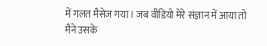में गलत मैसेज गया। जब वीडियो मेरे संज्ञान में आया तो मैने उसके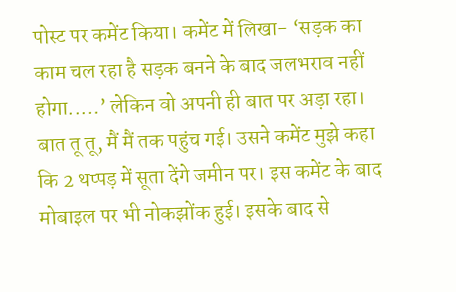पोस्ट पर कमेंट किया। कमेंट में लिखा- ‘सड़क का काम चल रहा है सड़क बनने के बाद जलभराव नहीं होगा..…’ लेकिन वो अपनी ही बात पर अड़ा रहा। बात तू तू, मैं मैं तक पहुंच गई। उसने कमेंट मुझे कहा कि 2 थप्पड़ में सूता देंगे जमीन पर। इस कमेंट के बाद मोबाइल पर भी नोकझोंक हुई। इसके बाद से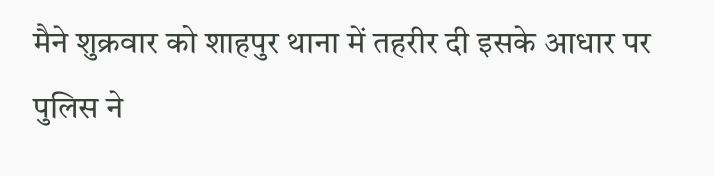मैने शुक्रवार को शाहपुर थाना में तहरीर दी इसके आधार पर पुलिस ने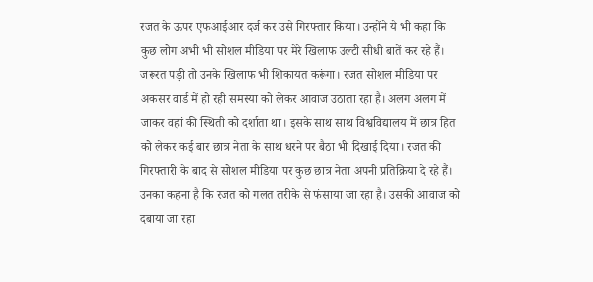रजत के ऊपर एफआईआर दर्ज कर उसे गिरफ्तार किया। उन्होंने ये भी कहा कि कुछ लोग अभी भी सोशल मीडिया पर मेरे खिलाफ उल्टी सीधी बातें कर रहे हैं। जरूरत पड़ी तो उनके खिलाफ भी शिकायत करूंगा। रजत सोशल मीडिया पर अकसर वार्ड में हो रही समस्या को लेकर आवाज उठाता रहा है। अलग अलग में जाकर वहां की स्थिती को दर्शाता था। इसके साथ साथ विश्वविद्यालय में छात्र हित को लेकर कई बार छात्र नेता के साथ धरने पर बैठा भी दिखाई दिया। रजत की गिरफ्तारी के बाद से सोशल मीडिया पर कुछ छात्र नेता अपनी प्रतिक्रिया दे रहे हैं। उनका कहना है कि रजत को गलत तरीके से फंसाया जा रहा है। उसकी आवाज को दबाया जा रहा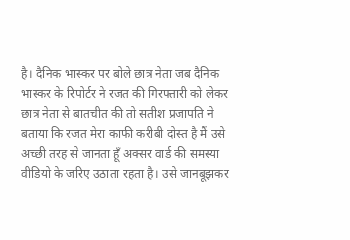है। दैनिक भास्कर पर बोले छात्र नेता जब दैनिक भास्कर के रिपोर्टर ने रजत की गिरफ्तारी को लेकर छात्र नेता से बातचीत की तो सतीश प्रजापति ने बताया कि रजत मेरा काफी करीबी दोस्त है मैं उसे अच्छी तरह से जानता हूँ अक्सर वार्ड की समस्या वीडियो के जरिए उठाता रहता है। उसे जानबूझकर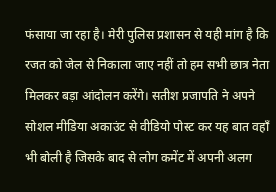फंसाया जा रहा है। मेरी पुलिस प्रशासन से यही मांग है कि रजत को जेल से निकाला जाए नहीं तो हम सभी छात्र नेता मिलकर बड़ा आंदोलन करेंगे। सतीश प्रजापति ने अपने सोशल मीडिया अकाउंट से वीडियो पोस्ट कर यह बात वहाँ भी बोली है जिसके बाद से लोग कमेंट में अपनी अलग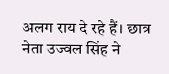अलग राय दे रहे हैं। छात्र नेता उज्वल सिंह ने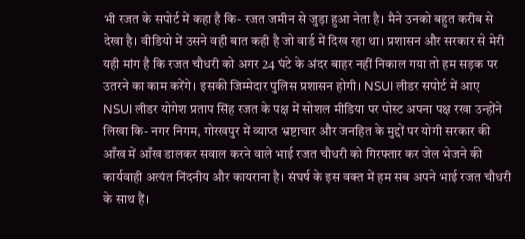भी रजत के सपोर्ट में कहा है कि- रजत जमीन से जुड़ा हुआ नेता है। मैने उनको बहुत करीब से देखा है। वीडियो में उसने वही बात कही है जो वार्ड में दिख रहा था। प्रशासन और सरकार से मेरी यही मांग है कि रजत चौधरी को अगर 24 घंटे के अंदर बाहर नहीं निकाल गया तो हम सड़क पर उतरने का काम करेंगे। इसकी जिम्मेदार पुलिस प्रशासन होगी। NSUI लीडर सपोर्ट में आए NSUI लीडर योगेश प्रताप सिंह रजत के पक्ष में सोशल मीडिया पर पोस्ट अपना पक्ष रखा उन्होंने लिखा कि- नगर निगम, गोरखपुर में व्याप्त भ्रष्टाचार और जनहित के मुद्दों पर योगी सरकार की आँख में आँख डालकर सवाल करने वाले भाई रजत चौधरी को गिरफ्तार कर जेल भेजने की कार्यवाही अत्यंत निंदनीय और कायराना है। संघर्ष के इस वक्त में हम सब अपने भाई रजत चौधरी के साथ हैं।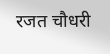रजत चौधरी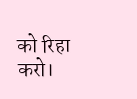को रिहा करो।